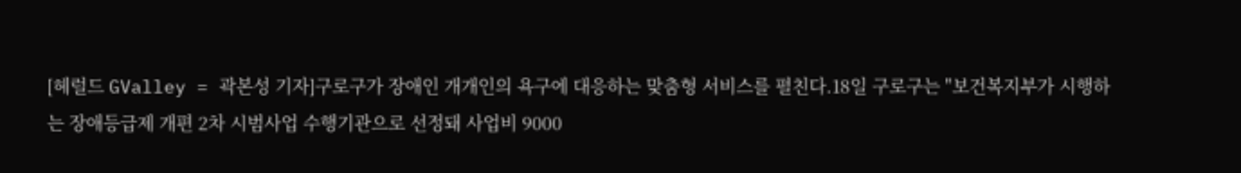[헤럴드 GValley = 곽본성 기자]구로구가 장애인 개개인의 욕구에 대응하는 맞춤형 서비스를 펼친다.18일 구로구는 "보건복지부가 시행하는 장애등급제 개편 2차 시범사업 수행기관으로 선정돼 사업비 9000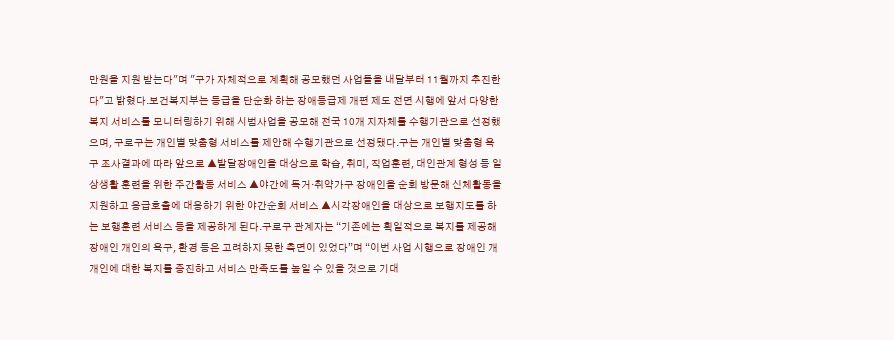만원을 지원 받는다"며 "구가 자체적으로 계획해 공모했던 사업들을 내달부터 11월까지 추진한다"고 밝혔다.보건복지부는 등급을 단순화 하는 장애등급제 개편 제도 전면 시행에 앞서 다양한 복지 서비스를 모니터링하기 위해 시범사업을 공모해 전국 10개 지자체를 수행기관으로 선정했으며, 구로구는 개인별 맞춤형 서비스를 제안해 수행기관으로 선정됐다.구는 개인별 맞춤형 욕구 조사결과에 따라 앞으로 ▲발달장애인을 대상으로 학습, 취미, 직업훈련, 대인관계 형성 등 일상생활 훈련을 위한 주간활동 서비스 ▲야간에 독거·취약가구 장애인을 순회 방문해 신체활동을 지원하고 응급호출에 대응하기 위한 야간순회 서비스 ▲시각장애인을 대상으로 보행지도를 하는 보행훈련 서비스 등을 제공하게 된다.구로구 관계자는 “기존에는 획일적으로 복지를 제공해장애인 개인의 욕구, 환경 등은 고려하지 못한 측면이 있었다”며 “이번 사업 시행으로 장애인 개개인에 대한 복지를 증진하고 서비스 만족도를 높일 수 있을 것으로 기대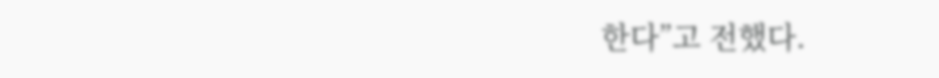한다”고 전했다.